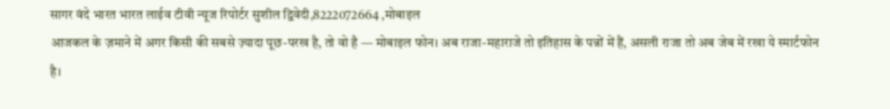सागर वंदे भारत भारत लाईव टीवी न्यूज रिपोर्टर सुशील द्विवेदी,8222072664 ,मोबाइल
आजकल के ज़माने में अगर किसी की सबसे ज़्यादा पूछ-परख है, तो वो है — मोबाइल फोन। अब राजा-महाराजे तो इतिहास के पन्नों में हैं, असली राजा तो अब जेब में रखा ये स्मार्टफोन है।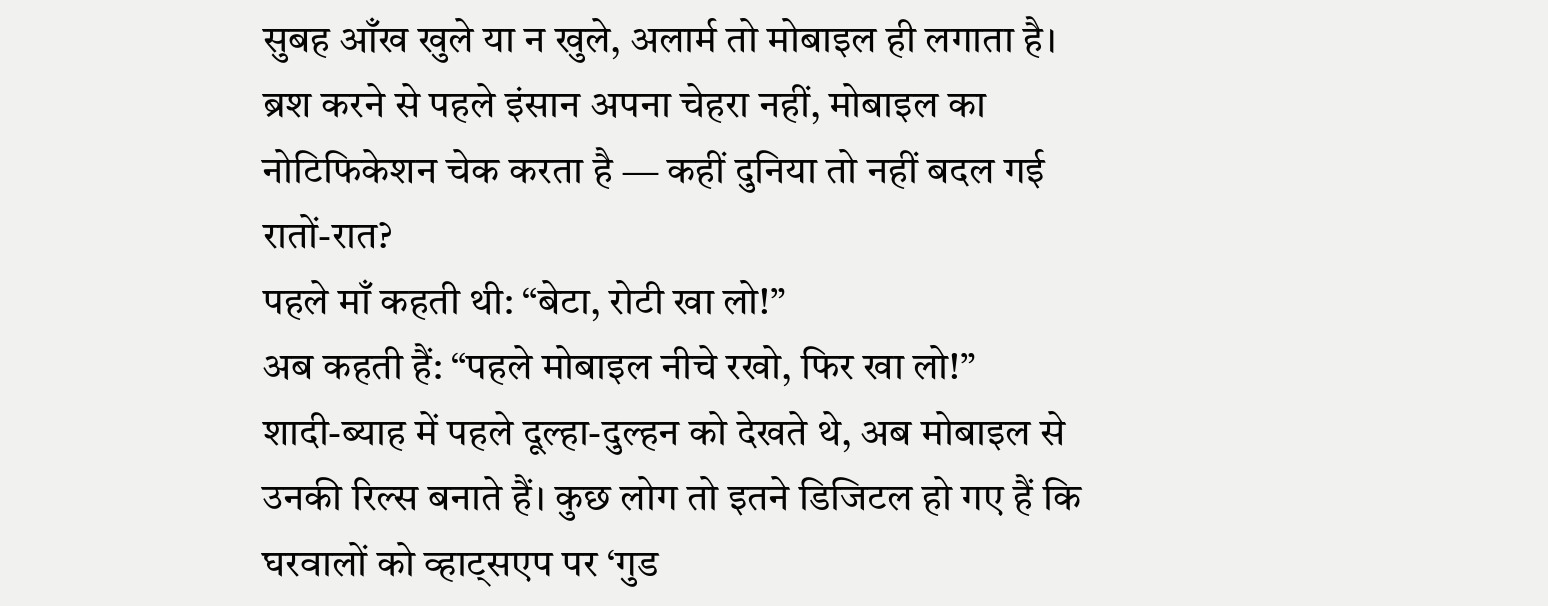सुबह आँख खुले या न खुले, अलार्म तो मोबाइल ही लगाता है। ब्रश करने से पहले इंसान अपना चेहरा नहीं, मोबाइल का नोटिफिकेशन चेक करता है — कहीं दुनिया तो नहीं बदल गई रातों-रात?
पहले माँ कहती थी: “बेटा, रोटी खा लो!”
अब कहती हैं: “पहले मोबाइल नीचे रखो, फिर खा लो!”
शादी-ब्याह में पहले दूल्हा-दुल्हन को देखते थे, अब मोबाइल से उनकी रिल्स बनाते हैं। कुछ लोग तो इतने डिजिटल हो गए हैं कि घरवालों को व्हाट्सएप पर ‘गुड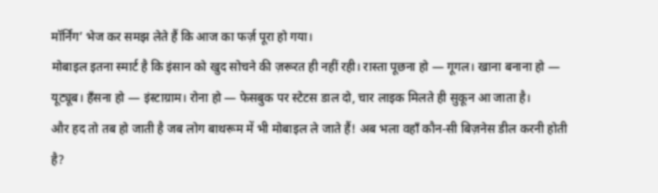मॉर्निंग’ भेज कर समझ लेते हैं कि आज का फर्ज़ पूरा हो गया।
मोबाइल इतना स्मार्ट है कि इंसान को खुद सोचने की ज़रूरत ही नहीं रही। रास्ता पूछना हो — गूगल। खाना बनाना हो — यूट्यूब। हँसना हो — इंस्टाग्राम। रोना हो — फेसबुक पर स्टेटस डाल दो, चार लाइक मिलते ही सुकून आ जाता है।
और हद तो तब हो जाती है जब लोग बाथरूम में भी मोबाइल ले जाते हैं! अब भला वहाँ कौन-सी बिज़नेस डील करनी होती है?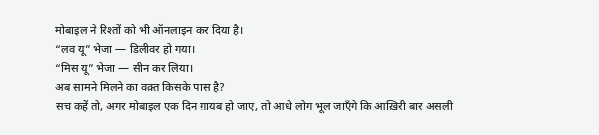मोबाइल ने रिश्तों को भी ऑनलाइन कर दिया है।
“लव यू” भेजा — डिलीवर हो गया।
“मिस यू” भेजा — सीन कर लिया।
अब सामने मिलने का वक़्त किसके पास है?
सच कहें तो, अगर मोबाइल एक दिन ग़ायब हो जाए, तो आधे लोग भूल जाएँगे कि आख़िरी बार असली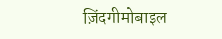ज़िंदगीमोबाइल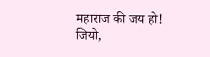महाराज की जय हो!
जियो,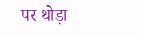पर थोड़ा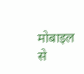मोबाइल से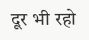दूर भी रहो